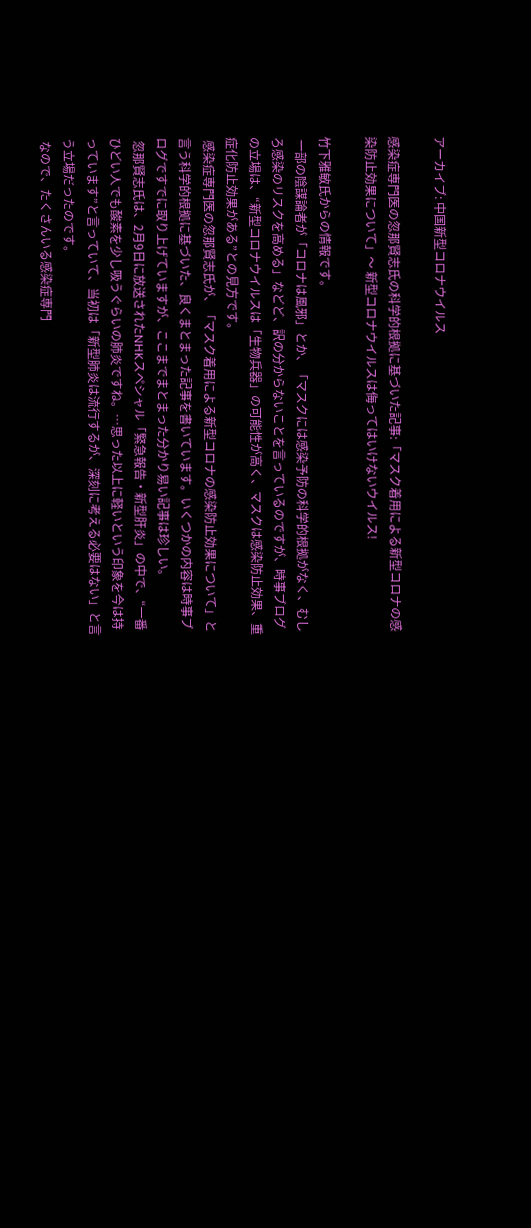アーカイブ: 中国新型コロナウイルス

感染症専門医の忽那賢志氏の科学的根拠に基づいた記事:「マスク着用による新型コロナの感染防止効果について」〜 新型コロナウイルスは侮ってはいけないウイルス!

竹下雅敏氏からの情報です。
 一部の陰謀論者が「コロナは風邪」とか、「マスクには感染予防の科学的根拠がなく、むしろ感染のリスクを高める」などど、訳の分からないことを言っているのですが、時事ブログの立場は、“新型コロナウイルスは「生物兵器」の可能性が高く、マスクは感染防止効果、重症化防止効果がある”との見方です。
 感染症専門医の忽那賢志氏が、「マスク着用による新型コロナの感染防止効果について」と言う科学的根拠に基づいた、良くまとまった記事を書いています。いくつかの内容は時事ブログですでに取り上げていますが、ここまでまとまった分かり易い記事は珍しい。
 忽那賢志氏は、2月9日に放送されたNHKスペシャル「緊急報告・新型肝炎」の中で、“一番ひどい人でも酸素を少し吸うぐらいの肺炎ですね。…思った以上に軽いという印象を今は持っています”と言っていて、当初は「新型肺炎は流行するが、深刻に考える必要はない」と言う立場だったのです。
 なので、たくさんいる感染症専門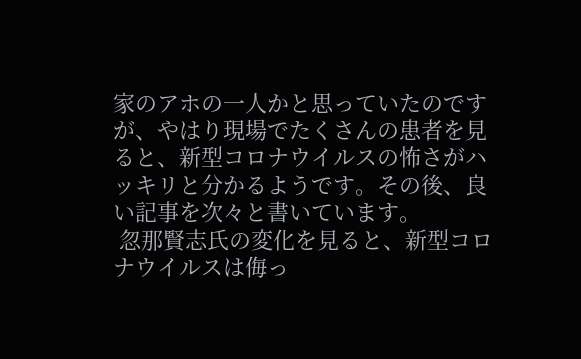家のアホの一人かと思っていたのですが、やはり現場でたくさんの患者を見ると、新型コロナウイルスの怖さがハッキリと分かるようです。その後、良い記事を次々と書いています。
 忽那賢志氏の変化を見ると、新型コロナウイルスは侮っ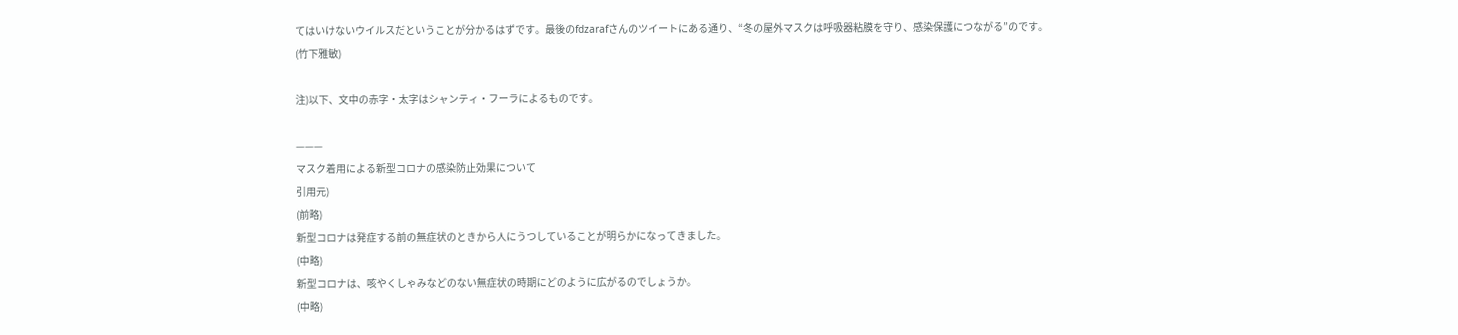てはいけないウイルスだということが分かるはずです。最後のfdzarafさんのツイートにある通り、“冬の屋外マスクは呼吸器粘膜を守り、感染保護につながる”のです。
(竹下雅敏)

注)以下、文中の赤字・太字はシャンティ・フーラによるものです。

———
マスク着用による新型コロナの感染防止効果について
引用元)
(前略)
新型コロナは発症する前の無症状のときから人にうつしていることが明らかになってきました。
(中略)
新型コロナは、咳やくしゃみなどのない無症状の時期にどのように広がるのでしょうか。
(中略)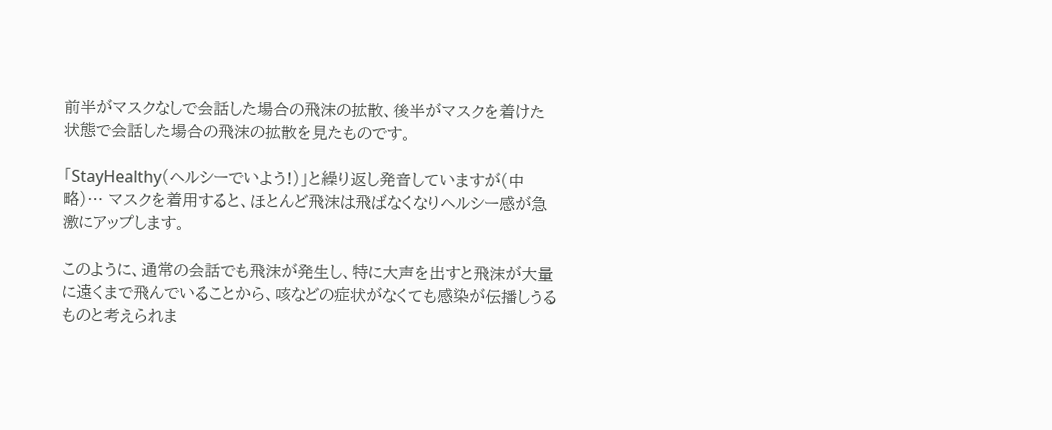前半がマスクなしで会話した場合の飛沫の拡散、後半がマスクを着けた状態で会話した場合の飛沫の拡散を見たものです。

「StayHealthy(ヘルシーでいよう!)」と繰り返し発音していますが(中略)… マスクを着用すると、ほとんど飛沫は飛ばなくなりヘルシー感が急激にアップします。

このように、通常の会話でも飛沫が発生し、特に大声を出すと飛沫が大量に遠くまで飛んでいることから、咳などの症状がなくても感染が伝播しうるものと考えられま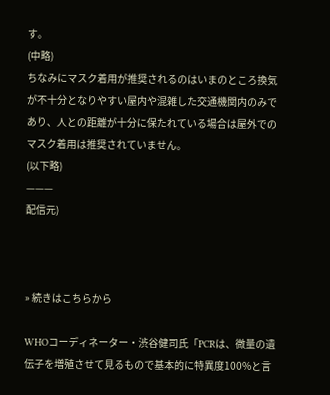す。
(中略)
ちなみにマスク着用が推奨されるのはいまのところ換気が不十分となりやすい屋内や混雑した交通機関内のみであり、人との距離が十分に保たれている場合は屋外でのマスク着用は推奨されていません。
(以下略)
———
配信元)



» 続きはこちらから

WHOコーディネーター・渋谷健司氏「PCRは、微量の遺伝子を増殖させて見るもので基本的に特異度100%と言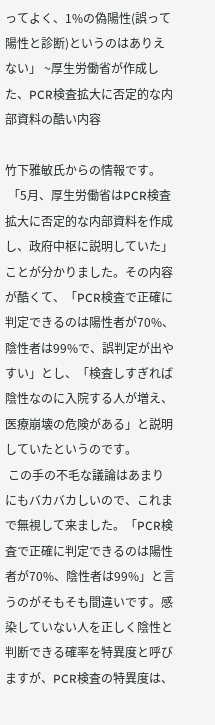ってよく、1%の偽陽性(誤って陽性と診断)というのはありえない」 ~厚生労働省が作成した、PCR検査拡大に否定的な内部資料の酷い内容

竹下雅敏氏からの情報です。
 「5月、厚生労働省はPCR検査拡大に否定的な内部資料を作成し、政府中枢に説明していた」ことが分かりました。その内容が酷くて、「PCR検査で正確に判定できるのは陽性者が70%、陰性者は99%で、誤判定が出やすい」とし、「検査しすぎれば陰性なのに入院する人が増え、医療崩壊の危険がある」と説明していたというのです。
 この手の不毛な議論はあまりにもバカバカしいので、これまで無視して来ました。「PCR検査で正確に判定できるのは陽性者が70%、陰性者は99%」と言うのがそもそも間違いです。感染していない人を正しく陰性と判断できる確率を特異度と呼びますが、PCR検査の特異度は、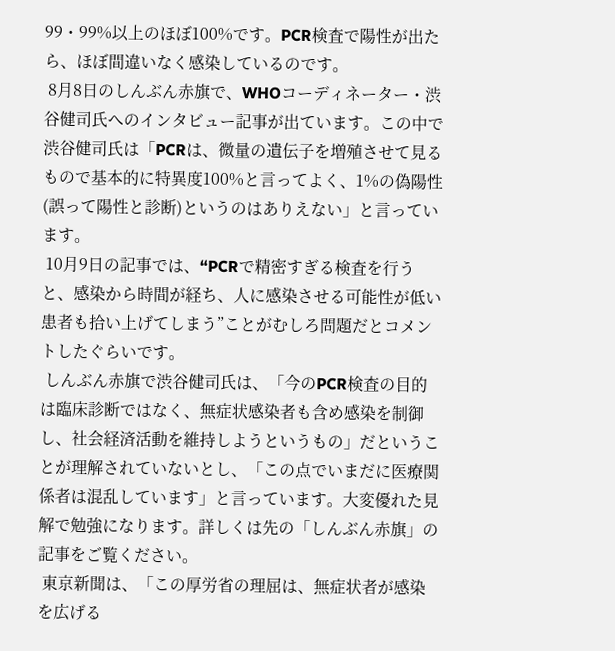99・99%以上のほぼ100%です。PCR検査で陽性が出たら、ほぼ間違いなく感染しているのです。
 8月8日のしんぶん赤旗で、WHOコーディネーター・渋谷健司氏へのインタビュー記事が出ています。この中で渋谷健司氏は「PCRは、微量の遺伝子を増殖させて見るもので基本的に特異度100%と言ってよく、1%の偽陽性(誤って陽性と診断)というのはありえない」と言っています。
 10月9日の記事では、“PCRで精密すぎる検査を行うと、感染から時間が経ち、人に感染させる可能性が低い患者も拾い上げてしまう”ことがむしろ問題だとコメントしたぐらいです。
 しんぶん赤旗で渋谷健司氏は、「今のPCR検査の目的は臨床診断ではなく、無症状感染者も含め感染を制御し、社会経済活動を維持しようというもの」だということが理解されていないとし、「この点でいまだに医療関係者は混乱しています」と言っています。大変優れた見解で勉強になります。詳しくは先の「しんぶん赤旗」の記事をご覧ください。
 東京新聞は、「この厚労省の理屈は、無症状者が感染を広げる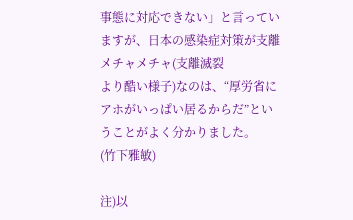事態に対応できない」と言っていますが、日本の感染症対策が支離メチャメチャ(支離滅裂
より酷い様子)なのは、“厚労省にアホがいっぱい居るからだ”ということがよく分かりました。
(竹下雅敏)

注)以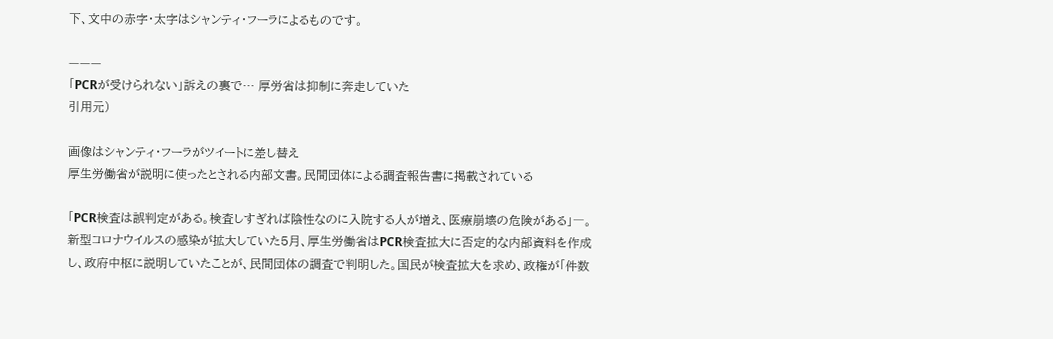下、文中の赤字・太字はシャンティ・フーラによるものです。

———
「PCRが受けられない」訴えの裏で… 厚労省は抑制に奔走していた
引用元)

画像はシャンティ・フーラがツイートに差し替え
厚生労働省が説明に使ったとされる内部文書。民間団体による調査報告書に掲載されている

「PCR検査は誤判定がある。検査しすぎれば陰性なのに入院する人が増え、医療崩壊の危険がある」―。新型コロナウイルスの感染が拡大していた5月、厚生労働省はPCR検査拡大に否定的な内部資料を作成し、政府中枢に説明していたことが、民間団体の調査で判明した。国民が検査拡大を求め、政権が「件数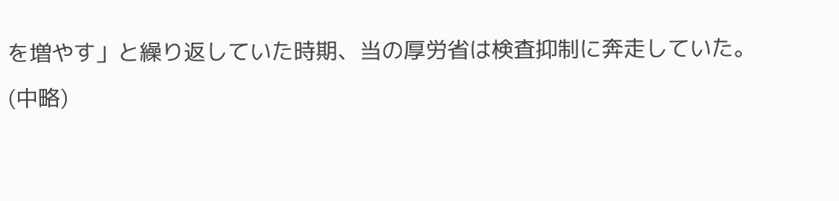を増やす」と繰り返していた時期、当の厚労省は検査抑制に奔走していた。
(中略)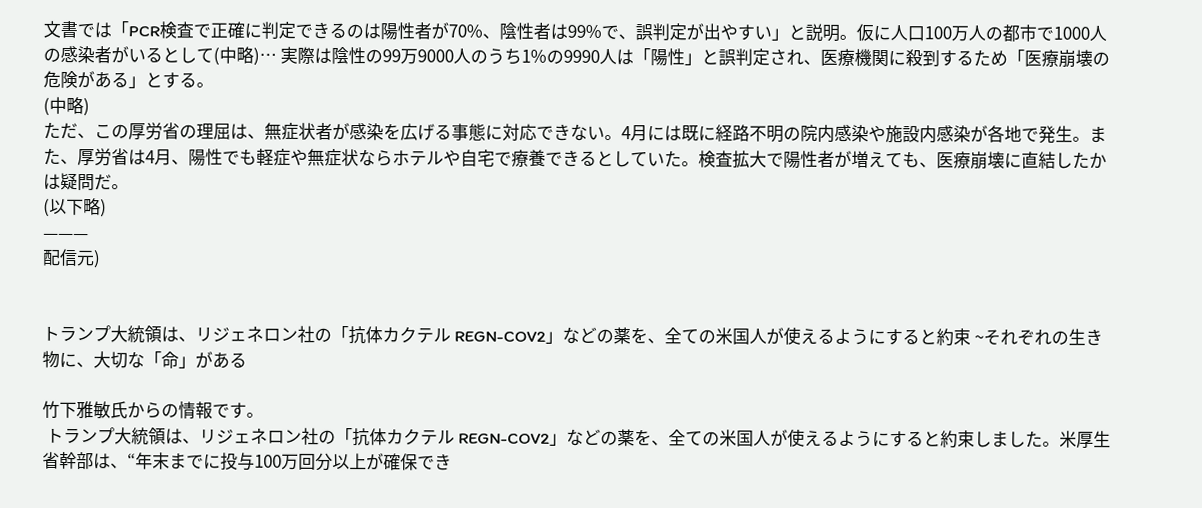文書では「PCR検査で正確に判定できるのは陽性者が70%、陰性者は99%で、誤判定が出やすい」と説明。仮に人口100万人の都市で1000人の感染者がいるとして(中略)… 実際は陰性の99万9000人のうち1%の9990人は「陽性」と誤判定され、医療機関に殺到するため「医療崩壊の危険がある」とする。
(中略)
ただ、この厚労省の理屈は、無症状者が感染を広げる事態に対応できない。4月には既に経路不明の院内感染や施設内感染が各地で発生。また、厚労省は4月、陽性でも軽症や無症状ならホテルや自宅で療養できるとしていた。検査拡大で陽性者が増えても、医療崩壊に直結したかは疑問だ。
(以下略)
———
配信元)


トランプ大統領は、リジェネロン社の「抗体カクテル REGN-COV2」などの薬を、全ての米国人が使えるようにすると約束 ~それぞれの生き物に、大切な「命」がある

竹下雅敏氏からの情報です。
 トランプ大統領は、リジェネロン社の「抗体カクテル REGN-COV2」などの薬を、全ての米国人が使えるようにすると約束しました。米厚生省幹部は、“年末までに投与100万回分以上が確保でき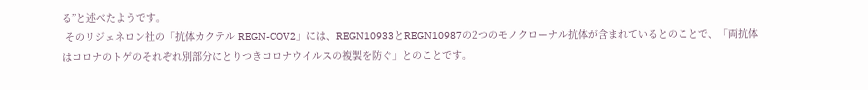る”と述べたようです。
 そのリジェネロン社の「抗体カクテル REGN-COV2」には、REGN10933とREGN10987の2つのモノクローナル抗体が含まれているとのことで、「両抗体はコロナのトゲのそれぞれ別部分にとりつきコロナウイルスの複製を防ぐ」とのことです。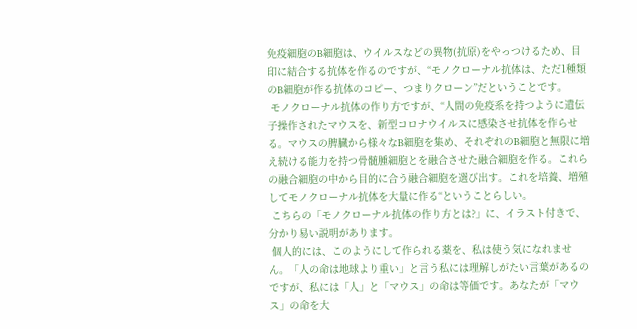免疫細胞のB細胞は、ウイルスなどの異物(抗原)をやっつけるため、目印に結合する抗体を作るのですが、“モノクローナル抗体は、ただ1種類のB細胞が作る抗体のコピー、つまりクローン”だということです。
 モノクローナル抗体の作り方ですが、“人間の免疫系を持つように遺伝子操作されたマウスを、新型コロナウイルスに感染させ抗体を作らせる。マウスの脾臓から様々なB細胞を集め、それぞれのB細胞と無限に増え続ける能力を持つ骨髄腫細胞とを融合させた融合細胞を作る。これらの融合細胞の中から目的に合う融合細胞を選び出す。これを培養、増殖してモノクローナル抗体を大量に作る“ということらしい。
 こちらの「モノクローナル抗体の作り方とは?」に、イラスト付きで、分かり易い説明があります。
 個人的には、このようにして作られる薬を、私は使う気になれません。「人の命は地球より重い」と言う私には理解しがたい言葉があるのですが、私には「人」と「マウス」の命は等価です。あなたが「マウス」の命を大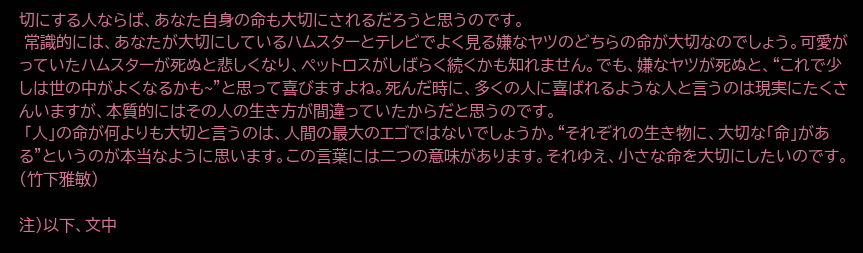切にする人ならば、あなた自身の命も大切にされるだろうと思うのです。
 常識的には、あなたが大切にしているハムスターとテレビでよく見る嫌なヤツのどちらの命が大切なのでしょう。可愛がっていたハムスターが死ぬと悲しくなり、ペットロスがしばらく続くかも知れません。でも、嫌なヤツが死ぬと、“これで少しは世の中がよくなるかも~”と思って喜びますよね。死んだ時に、多くの人に喜ばれるような人と言うのは現実にたくさんいますが、本質的にはその人の生き方が間違っていたからだと思うのです。
 「人」の命が何よりも大切と言うのは、人間の最大のエゴではないでしょうか。“それぞれの生き物に、大切な「命」がある”というのが本当なように思います。この言葉には二つの意味があります。それゆえ、小さな命を大切にしたいのです。
(竹下雅敏)

注)以下、文中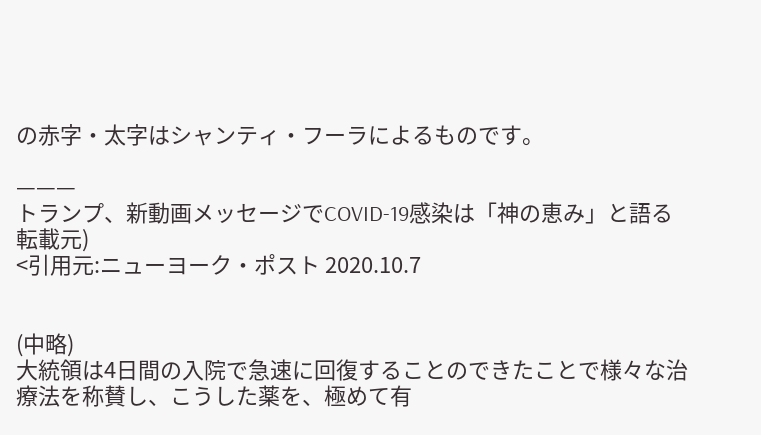の赤字・太字はシャンティ・フーラによるものです。

———
トランプ、新動画メッセージでCOVID-19感染は「神の恵み」と語る
転載元)
<引用元:ニューヨーク・ポスト 2020.10.7


(中略)
大統領は4日間の入院で急速に回復することのできたことで様々な治療法を称賛し、こうした薬を、極めて有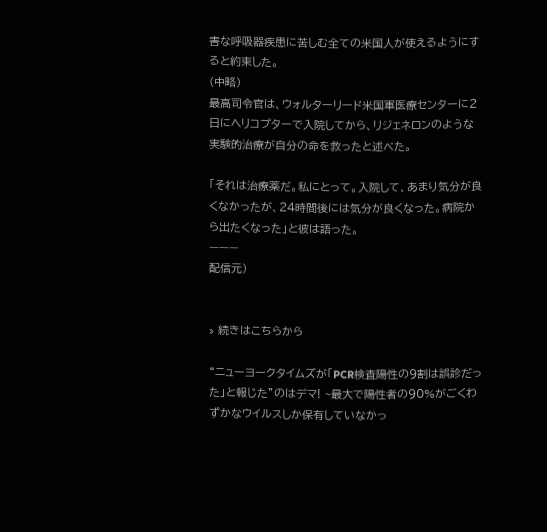害な呼吸器疾患に苦しむ全ての米国人が使えるようにすると約束した。
(中略)
最高司令官は、ウォルターリード米国軍医療センターに2日にヘリコプターで入院してから、リジェネロンのような実験的治療が自分の命を救ったと述べた。

「それは治療薬だ。私にとって。入院して、あまり気分が良くなかったが、24時間後には気分が良くなった。病院から出たくなった」と彼は語った。
———
配信元)


» 続きはこちらから

“ニューヨークタイムズが「PCR検査陽性の9割は誤診だった」と報じた”のはデマ! ~最大で陽性者の90%がごくわずかなウイルスしか保有していなかっ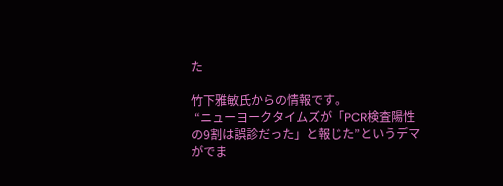た

竹下雅敏氏からの情報です。
 “ニューヨークタイムズが「PCR検査陽性の9割は誤診だった」と報じた”というデマがでま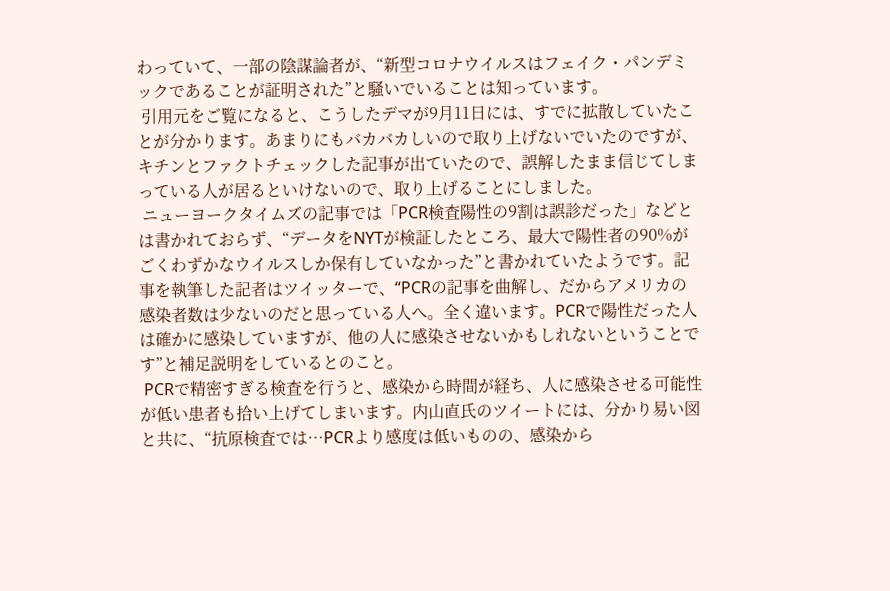わっていて、一部の陰謀論者が、“新型コロナウイルスはフェイク・パンデミックであることが証明された”と騒いでいることは知っています。
 引用元をご覧になると、こうしたデマが9月11日には、すでに拡散していたことが分かります。あまりにもバカバカしいので取り上げないでいたのですが、キチンとファクトチェックした記事が出ていたので、誤解したまま信じてしまっている人が居るといけないので、取り上げることにしました。
 ニューヨークタイムズの記事では「PCR検査陽性の9割は誤診だった」などとは書かれておらず、“データをNYTが検証したところ、最大で陽性者の90%がごくわずかなウイルスしか保有していなかった”と書かれていたようです。記事を執筆した記者はツイッターで、“PCRの記事を曲解し、だからアメリカの感染者数は少ないのだと思っている人へ。全く違います。PCRで陽性だった人は確かに感染していますが、他の人に感染させないかもしれないということです”と補足説明をしているとのこと。
 PCRで精密すぎる検査を行うと、感染から時間が経ち、人に感染させる可能性が低い患者も拾い上げてしまいます。内山直氏のツイートには、分かり易い図と共に、“抗原検査では…PCRより感度は低いものの、感染から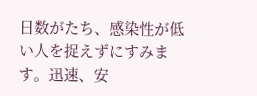日数がたち、感染性が低い人を捉えずにすみます。迅速、安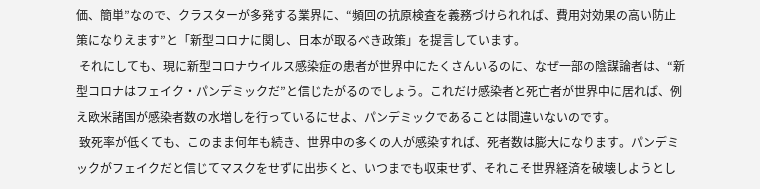価、簡単”なので、クラスターが多発する業界に、“頻回の抗原検査を義務づけられれば、費用対効果の高い防止策になりえます”と「新型コロナに関し、日本が取るべき政策」を提言しています。
 それにしても、現に新型コロナウイルス感染症の患者が世界中にたくさんいるのに、なぜ一部の陰謀論者は、“新型コロナはフェイク・パンデミックだ”と信じたがるのでしょう。これだけ感染者と死亡者が世界中に居れば、例え欧米諸国が感染者数の水増しを行っているにせよ、パンデミックであることは間違いないのです。
 致死率が低くても、このまま何年も続き、世界中の多くの人が感染すれば、死者数は膨大になります。パンデミックがフェイクだと信じてマスクをせずに出歩くと、いつまでも収束せず、それこそ世界経済を破壊しようとし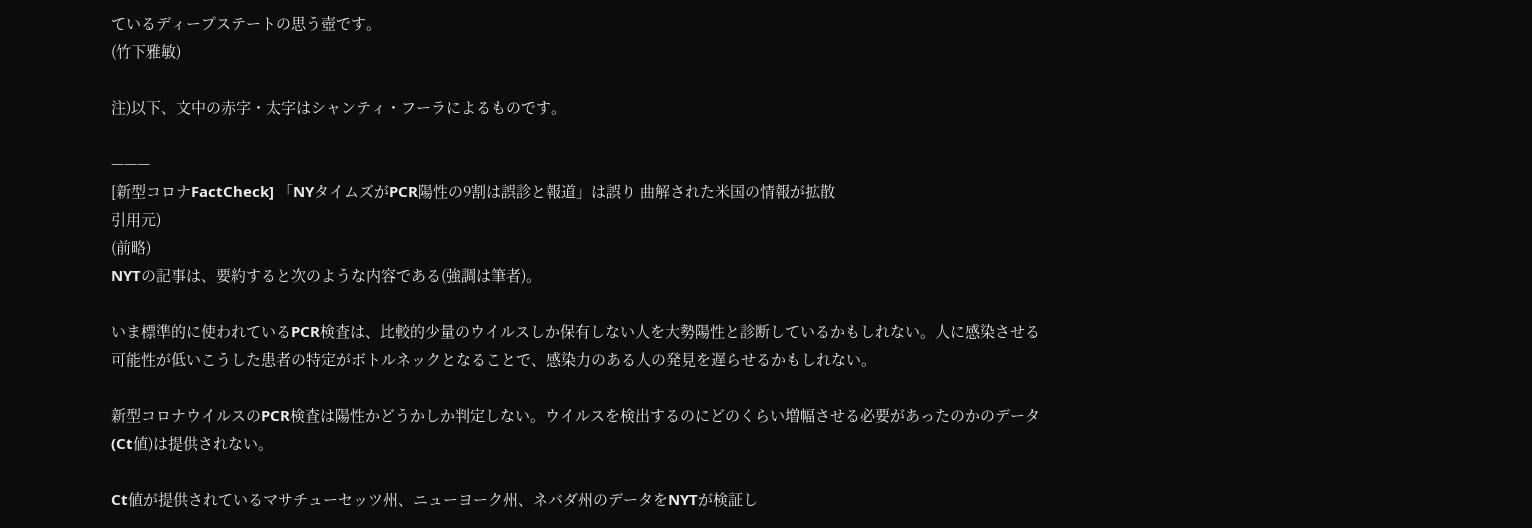ているディープステートの思う壺です。
(竹下雅敏)

注)以下、文中の赤字・太字はシャンティ・フーラによるものです。

———
[新型コロナFactCheck] 「NYタイムズがPCR陽性の9割は誤診と報道」は誤り 曲解された米国の情報が拡散
引用元)
(前略)
NYTの記事は、要約すると次のような内容である(強調は筆者)。

いま標準的に使われているPCR検査は、比較的少量のウイルスしか保有しない人を大勢陽性と診断しているかもしれない。人に感染させる可能性が低いこうした患者の特定がボトルネックとなることで、感染力のある人の発見を遅らせるかもしれない。

新型コロナウイルスのPCR検査は陽性かどうかしか判定しない。ウイルスを検出するのにどのくらい増幅させる必要があったのかのデータ(Ct値)は提供されない。

Ct値が提供されているマサチューセッツ州、ニューヨーク州、ネバダ州のデータをNYTが検証し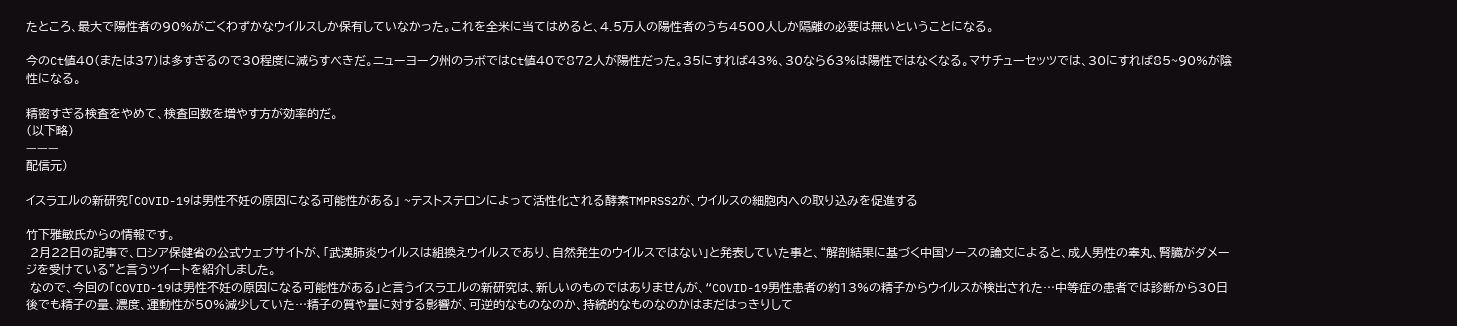たところ、最大で陽性者の90%がごくわずかなウイルスしか保有していなかった。これを全米に当てはめると、4.5万人の陽性者のうち4500人しか隔離の必要は無いということになる。

今のCt値40(または37)は多すぎるので30程度に減らすべきだ。ニューヨーク州のラボではCt値40で872人が陽性だった。35にすれば43%、30なら63%は陽性ではなくなる。マサチューセッツでは、30にすれば85~90%が陰性になる。

精密すぎる検査をやめて、検査回数を増やす方が効率的だ。
(以下略)
———
配信元)

イスラエルの新研究「COVID-19は男性不妊の原因になる可能性がある」 ~テストステロンによって活性化される酵素TMPRSS2が、ウイルスの細胞内への取り込みを促進する

竹下雅敏氏からの情報です。
 2月22日の記事で、ロシア保健省の公式ウェブサイトが、「武漢肺炎ウイルスは組換えウイルスであり、自然発生のウイルスではない」と発表していた事と、“解剖結果に基づく中国ソースの論文によると、成人男性の睾丸、腎臓がダメージを受けている”と言うツイートを紹介しました。
 なので、今回の「COVID-19は男性不妊の原因になる可能性がある」と言うイスラエルの新研究は、新しいのものではありませんが、“COVID-19男性患者の約13%の精子からウイルスが検出された…中等症の患者では診断から30日後でも精子の量、濃度、運動性が50%減少していた…精子の質や量に対する影響が、可逆的なものなのか、持続的なものなのかはまだはっきりして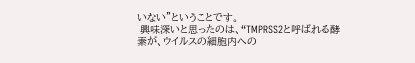いない”ということです。
 興味深いと思ったのは、“TMPRSS2と呼ばれる酵素が、ウイルスの細胞内への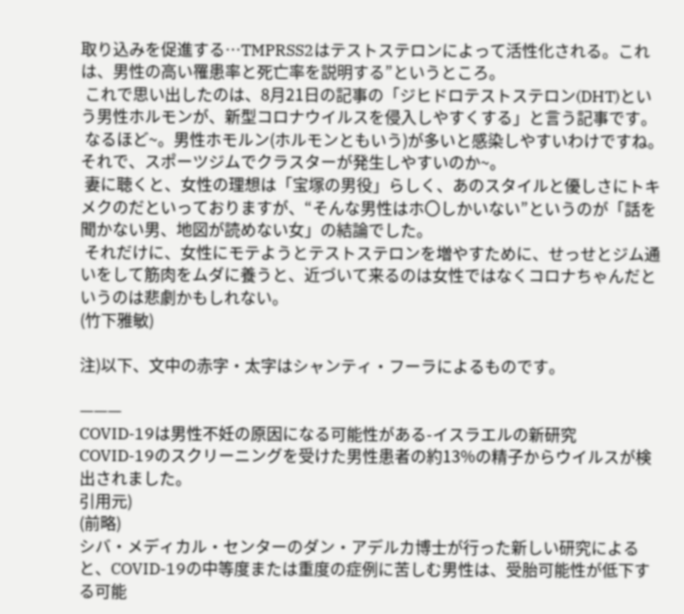取り込みを促進する…TMPRSS2はテストステロンによって活性化される。これは、男性の高い罹患率と死亡率を説明する”というところ。
 これで思い出したのは、8月21日の記事の「ジヒドロテストステロン(DHT)という男性ホルモンが、新型コロナウイルスを侵入しやすくする」と言う記事です。
 なるほど~。男性ホモルン(ホルモンともいう)が多いと感染しやすいわけですね。それで、スポーツジムでクラスターが発生しやすいのか~。
 妻に聴くと、女性の理想は「宝塚の男役」らしく、あのスタイルと優しさにトキメクのだといっておりますが、“そんな男性はホ〇しかいない”というのが「話を聞かない男、地図が読めない女」の結論でした。
 それだけに、女性にモテようとテストステロンを増やすために、せっせとジム通いをして筋肉をムダに養うと、近づいて来るのは女性ではなくコロナちゃんだというのは悲劇かもしれない。
(竹下雅敏)

注)以下、文中の赤字・太字はシャンティ・フーラによるものです。

———
COVID-19は男性不妊の原因になる可能性がある-イスラエルの新研究
COVID-19のスクリーニングを受けた男性患者の約13%の精子からウイルスが検出されました。
引用元)
(前略)
シバ・メディカル・センターのダン・アデルカ博士が行った新しい研究によると、COVID-19の中等度または重度の症例に苦しむ男性は、受胎可能性が低下する可能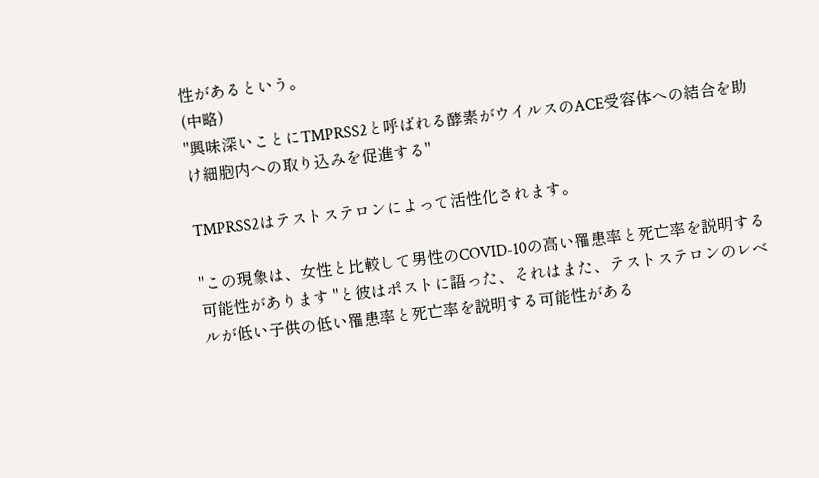性があるという。
(中略)
"興味深いことにTMPRSS2と呼ばれる酵素がウイルスのACE受容体への結合を助け細胞内への取り込みを促進する"

TMPRSS2はテストステロンによって活性化されます。

"この現象は、女性と比較して男性のCOVID-10の高い罹患率と死亡率を説明する可能性があります "と彼はポストに語った、それはまた、テストステロンのレベルが低い子供の低い罹患率と死亡率を説明する可能性がある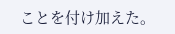ことを付け加えた。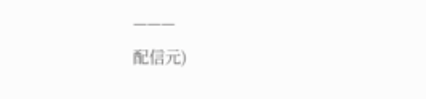———
配信元)